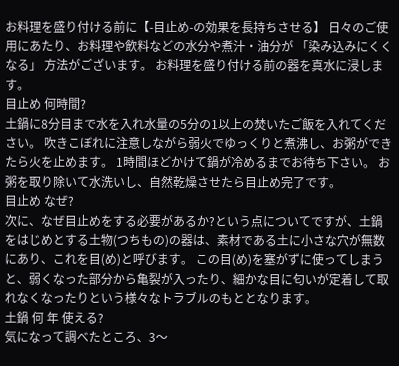お料理を盛り付ける前に【-目止め-の効果を長持ちさせる】 日々のご使用にあたり、お料理や飲料などの水分や煮汁・油分が 「染み込みにくくなる」 方法がございます。 お料理を盛り付ける前の器を真水に浸します。
目止め 何時間?
土鍋に8分目まで水を入れ水量の5分の1以上の焚いたご飯を入れてください。 吹きこぼれに注意しながら弱火でゆっくりと煮沸し、お粥ができたら火を止めます。 1時間ほどかけて鍋が冷めるまでお待ち下さい。 お粥を取り除いて水洗いし、自然乾燥させたら目止め完了です。
目止め なぜ?
次に、なぜ目止めをする必要があるか?という点についてですが、土鍋をはじめとする土物(つちもの)の器は、素材である土に小さな穴が無数にあり、これを目(め)と呼びます。 この目(め)を塞がずに使ってしまうと、弱くなった部分から亀裂が入ったり、細かな目に匂いが定着して取れなくなったりという様々なトラブルのもととなります。
土鍋 何 年 使える?
気になって調べたところ、3〜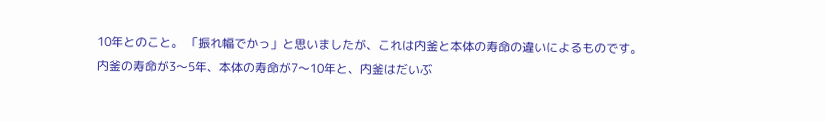10年とのこと。 「振れ幅でかっ」と思いましたが、これは内釜と本体の寿命の違いによるものです。 内釜の寿命が3〜5年、本体の寿命が7〜10年と、内釜はだいぶ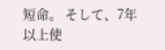短命。 そして、7年以上使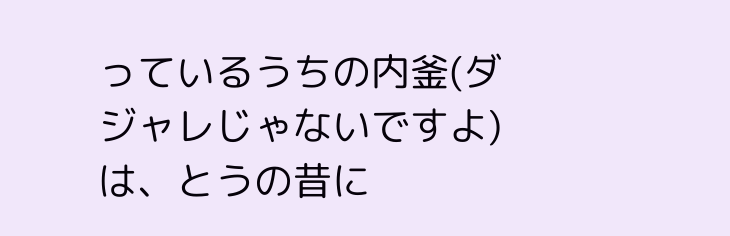っているうちの内釜(ダジャレじゃないですよ)は、とうの昔に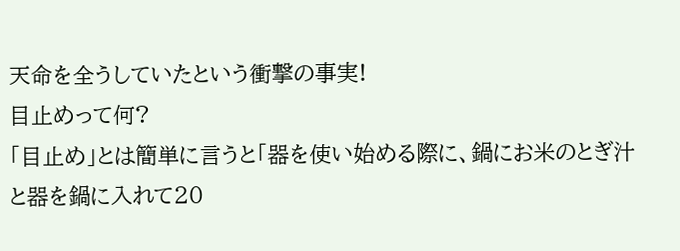天命を全うしていたという衝撃の事実!
目止めって何?
「目止め」とは簡単に言うと「器を使い始める際に、鍋にお米のとぎ汁と器を鍋に入れて20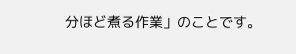分ほど煮る作業」のことです。